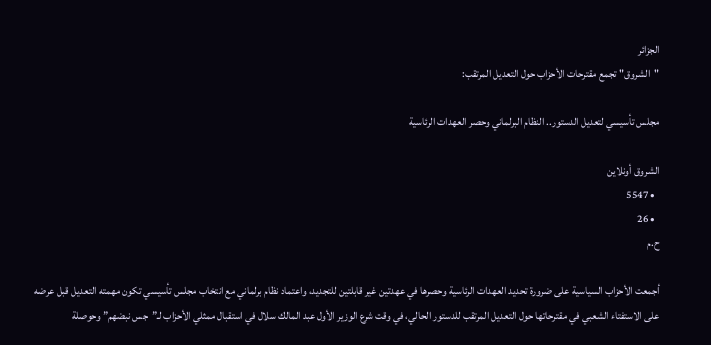الجزائر
"الشروق" تجمع مقترحات الأحزاب حول التعديل المرتقب:

مجلس تأسيسي لتعديل الدستور.. النظام البرلماني وحصر العهدات الرئاسية

الشروق أونلاين
  • 5547
  • 26
ح.م

أجمعت الأحزاب السياسية على ضرورة تحديد العهدات الرئاسية وحصرها في عهدتين غير قابلتين للتجديد، واعتماد نظام برلماني مع انتخاب مجلس تأسيسي تكون مهمته التعديل قبل عرضه على الاستفتاء الشعبي في مقترحاتها حول التعديل المرتقب للدستور الحالي، في وقت شرع الوزير الأول عبد المالك سلال في استقبال ممثلي الأحزاب لـ”جس نبضهم” وحوصلة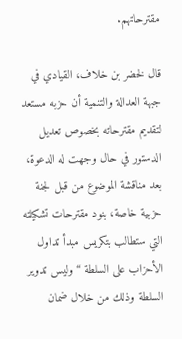مقترحاتهم.

قال لخضر بن خلاف، القيادي في جبهة العدالة والتنمية أن حزبه مستعد لتقديم مقترحاته بخصوص تعديل الدستور في حال وجهت له الدعوة، بعد مناقشة الموضوع من قبل لجنة حزبية خاصة، بنود مقترحات تشكيلته التي ستطالب بتكريس مبدأ تداول الأحزاب على السلطة “وليس تدوير السلطة وذلك من خلال ضمان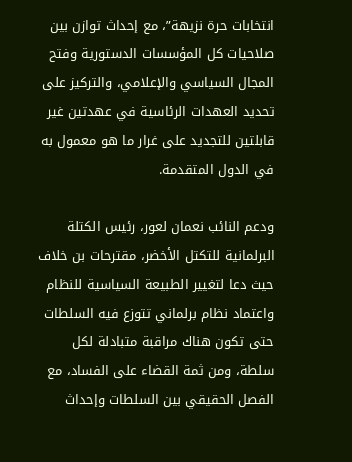انتخابات حرة نزيهة”، مع إحداث توازن بين صلاحيات كل المؤسسات الدستورية وفتح المجال السياسي والإعلامي، والتركيز على تحديد العهدات الرئاسية في عهدتين غير قابلتين للتجديد على غرار ما هو معمول به في الدول المتقدمة.

ودعم النائب نعمان لعور، رئيس الكتلة البرلمانية للتكتل الأخضر، مقترحات بن خلاف حيث دعا لتغيير الطبيعة السياسية للنظام واعتماد نظام برلماني تتوزع فيه السلطات حتى تكون هناك مراقبة متبادلة لكل سلطة، ومن ثمة القضاء على الفساد، مع الفصل الحقيقي بين السلطات وإحداث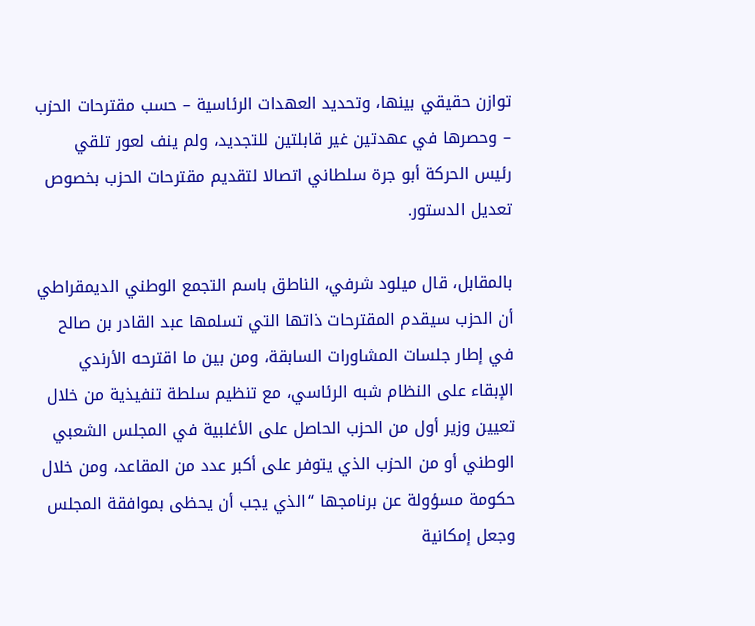توازن حقيقي بينها، وتحديد العهدات الرئاسية – حسب مقترحات الحزب – وحصرها في عهدتين غير قابلتين للتجديد، ولم ينف لعور تلقي رئيس الحركة أبو جرة سلطاني اتصالا لتقديم مقترحات الحزب بخصوص تعديل الدستور.

بالمقابل، قال ميلود شرفي، الناطق باسم التجمع الوطني الديمقراطي أن الحزب سيقدم المقترحات ذاتها التي تسلمها عبد القادر بن صالح في إطار جلسات المشاورات السابقة، ومن بين ما اقترحه الأرندي الإبقاء على النظام شبه الرئاسي، مع تنظيم سلطة تنفيذية من خلال تعيين وزير أول من الحزب الحاصل على الأغلبية في المجلس الشعبي الوطني أو من الحزب الذي يتوفر على أكبر عدد من المقاعد، ومن خلال حكومة مسؤولة عن برنامجها “الذي يجب أن يحظى بموافقة المجلس وجعل إمكانية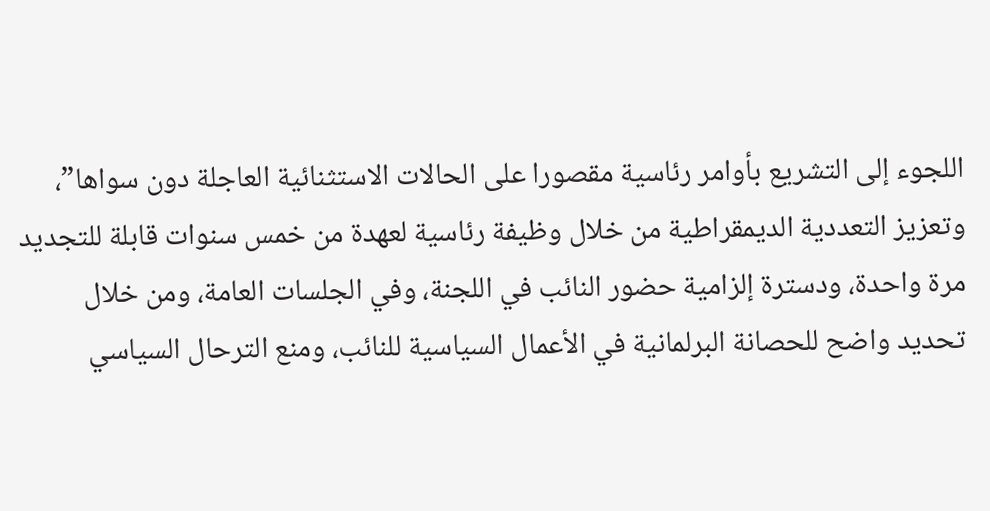اللجوء إلى التشريع بأوامر رئاسية مقصورا على الحالات الاستثنائية العاجلة دون سواها”، وتعزيز التعددية الديمقراطية من خلال وظيفة رئاسية لعهدة من خمس سنوات قابلة للتجديد مرة واحدة، ودسترة إلزامية حضور النائب في اللجنة، وفي الجلسات العامة، ومن خلال تحديد واضح للحصانة البرلمانية في الأعمال السياسية للنائب، ومنع الترحال السياسي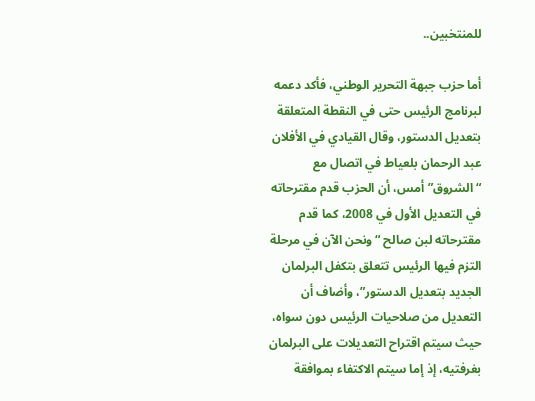للمنتخبين..

أما حزب جبهة التحرير الوطني، فأكد دعمه لبرنامج الرئيس حتى في النقطة المتعلقة بتعديل الدستور، وقال القيادي في الأفلان عبد الرحمان بلعياط في اتصال مع “الشروق” أمس، أن الحزب قدم مقترحاته في التعديل الأول في 2008، كما قدم مقترحاته لبن صالح “ونحن الآن في مرحلة التزم فيها الرئيس تتعلق بتكفل البرلمان الجديد بتعديل الدستور”، وأضاف أن التعديل من صلاحيات الرئيس دون سواه، حيث سيتم اقتراح التعديلات على البرلمان بغرفتيه، إذ إما سيتم الاكتفاء بموافقة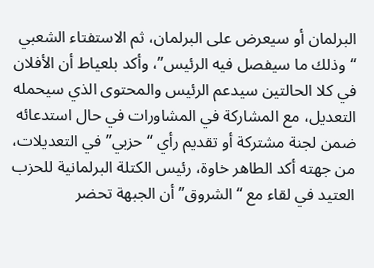البرلمان أو سيعرض على البرلمان، ثم الاستفتاء الشعبي “وذلك ما سيفصل فيه الرئيس”، وأكد بلعياط أن الأفلان في كلا الحالتين سيدعم الرئيس والمحتوى الذي سيحمله التعديل، مع المشاركة في المشاورات في حال استدعائه ضمن لجنة مشتركة أو تقديم رأي “حزبي” في التعديلات، من جهته أكد الطاهر خاوة، رئيس الكتلة البرلمانية للحزب العتيد في لقاء مع “الشروق” أن الجبهة تحضر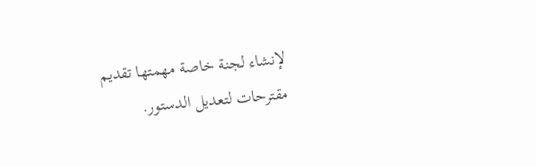لإنشاء لجنة خاصة مهمتها تقديم مقترحات لتعديل الدستور.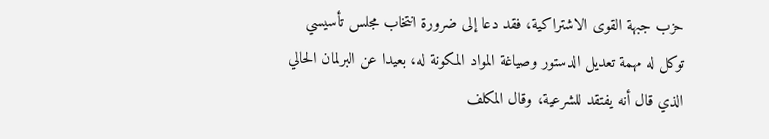حزب جبهة القوى الاشتراكية، فقد دعا إلى ضرورة انتخاب مجلس تأسيسي توكل له مهمة تعديل الدستور وصياغة المواد المكونة له، بعيدا عن البرلمان الحالي الذي قال أنه يفتقد للشرعية، وقال المكلف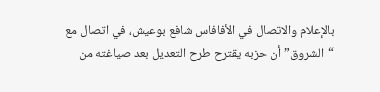بالإعلام والاتصال في الأفافاس شافع بوعيش، في اتصال مع “الشروق” أن حزبه يقترح طرح التعديل بعد صياغته من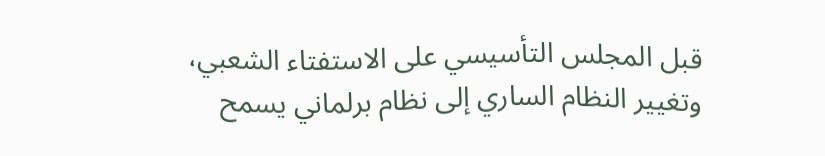قبل المجلس التأسيسي على الاستفتاء الشعبي، وتغيير النظام الساري إلى نظام برلماني يسمح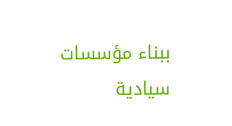ببناء مؤسسات سيادية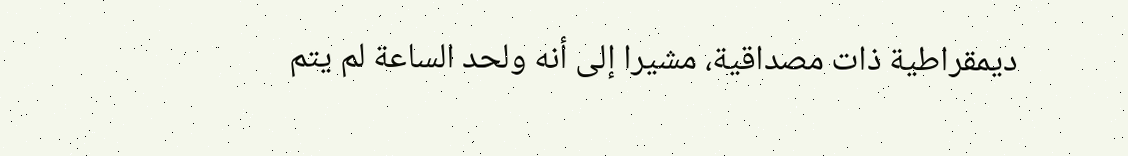ديمقراطية ذات مصداقية، مشيرا إلى أنه ولحد الساعة لم يتم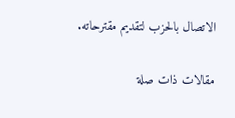الاتصال بالحزب لتقديم مقترحاته.

مقالات ذات صلة